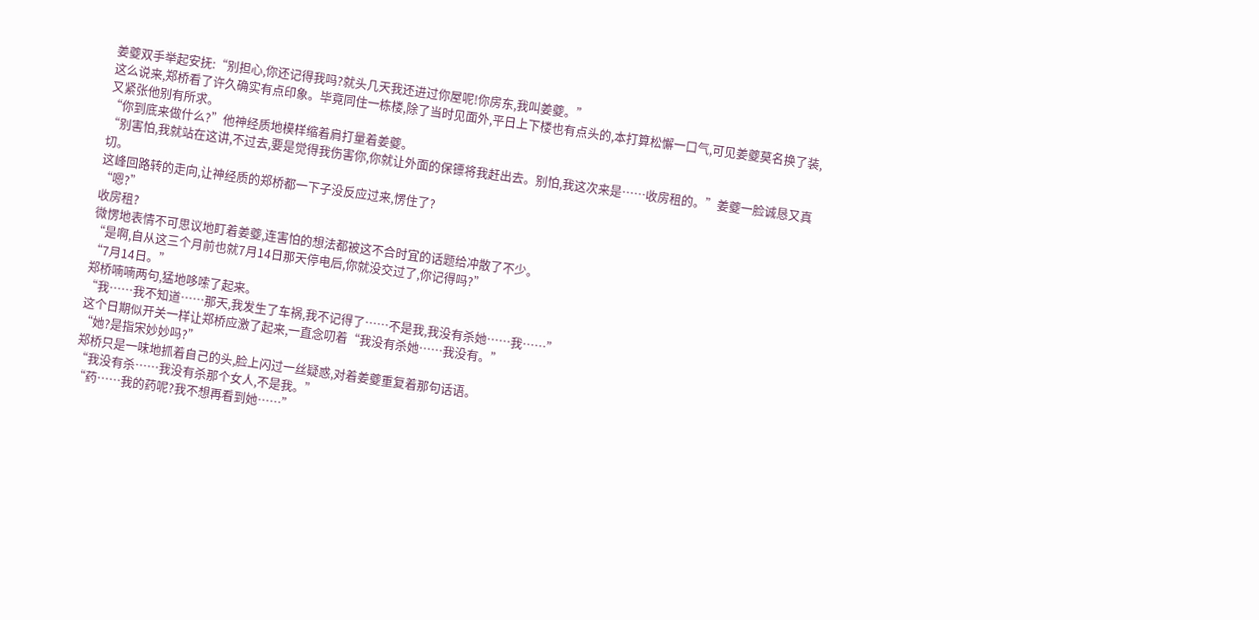姜夔双手举起安抚:“别担心,你还记得我吗?就头几天我还进过你屋呢!你房东,我叫姜夔。”
这么说来,郑桥看了许久确实有点印象。毕竟同住一栋楼,除了当时见面外,平日上下楼也有点头的,本打算松懈一口气,可见姜夔莫名换了装,又紧张他别有所求。
“你到底来做什么?”他神经质地模样缩着肩打量着姜夔。
“别害怕,我就站在这讲,不过去,要是觉得我伤害你,你就让外面的保镖将我赶出去。别怕,我这次来是……收房租的。”姜夔一脸诚恳又真切。
这峰回路转的走向,让神经质的郑桥都一下子没反应过来,愣住了?
“嗯?”
收房租?
微愣地表情不可思议地盯着姜夔,连害怕的想法都被这不合时宜的话题给冲散了不少。
“是啊,自从这三个月前也就7月14日那天停电后,你就没交过了,你记得吗?”
“7月14日。”
郑桥喃喃两句,猛地哆嗦了起来。
“我……我不知道……那天,我发生了车祸,我不记得了……不是我,我没有杀她……我……”
这个日期似开关一样让郑桥应激了起来,一直念叨着“我没有杀她……我没有。”
“她?是指宋妙妙吗?”
郑桥只是一味地抓着自己的头,脸上闪过一丝疑惑,对着姜夔重复着那句话语。
“我没有杀……我没有杀那个女人,不是我。”
“药……我的药呢?我不想再看到她……”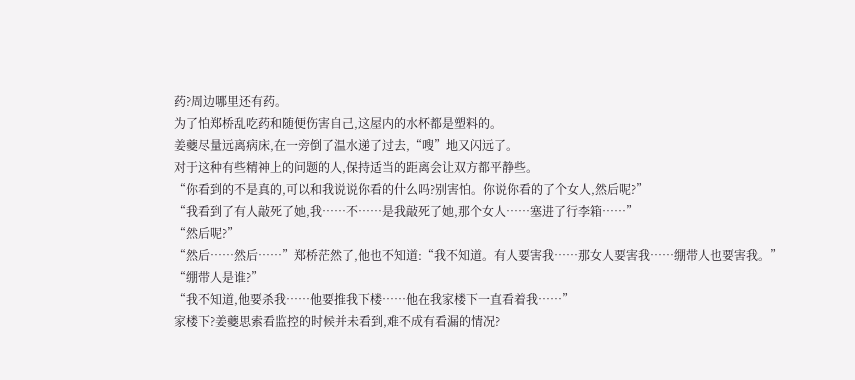药?周边哪里还有药。
为了怕郑桥乱吃药和随便伤害自己,这屋内的水杯都是塑料的。
姜夔尽量远离病床,在一旁倒了温水递了过去,“嗖”地又闪远了。
对于这种有些精神上的问题的人,保持适当的距离会让双方都平静些。
“你看到的不是真的,可以和我说说你看的什么吗?别害怕。你说你看的了个女人,然后呢?”
“我看到了有人敲死了她,我……不……是我敲死了她,那个女人……塞进了行李箱……”
“然后呢?”
“然后……然后……”郑桥茫然了,他也不知道:“我不知道。有人要害我……那女人要害我……绷带人也要害我。”
“绷带人是谁?”
“我不知道,他要杀我……他要推我下楼……他在我家楼下一直看着我……”
家楼下?姜夔思索看监控的时候并未看到,难不成有看漏的情况?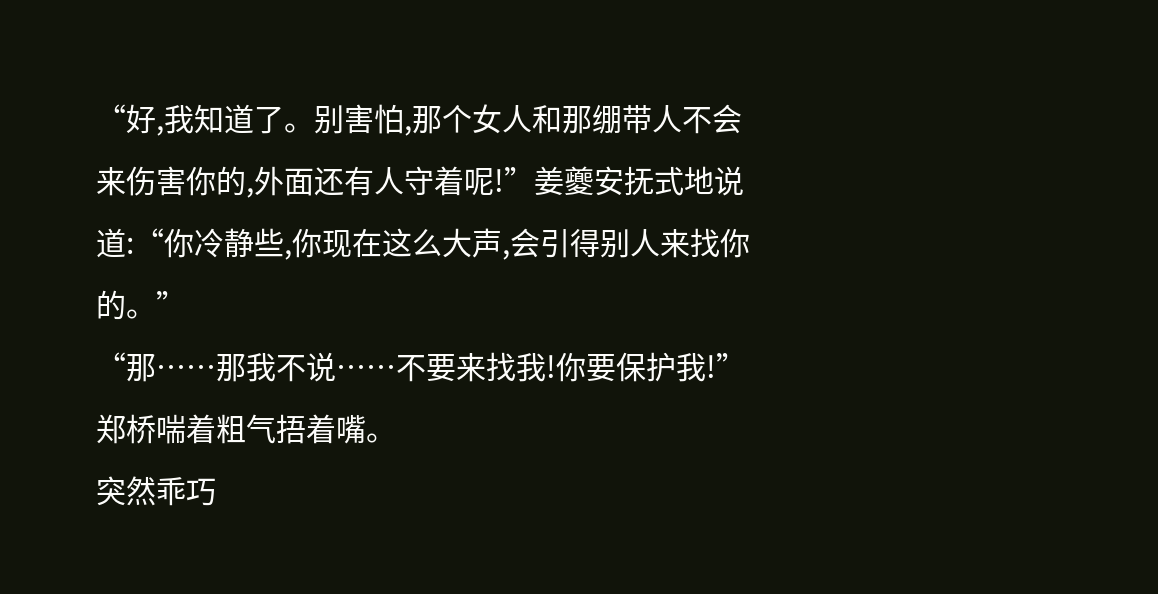“好,我知道了。别害怕,那个女人和那绷带人不会来伤害你的,外面还有人守着呢!”姜夔安抚式地说道:“你冷静些,你现在这么大声,会引得别人来找你的。”
“那……那我不说……不要来找我!你要保护我!”郑桥喘着粗气捂着嘴。
突然乖巧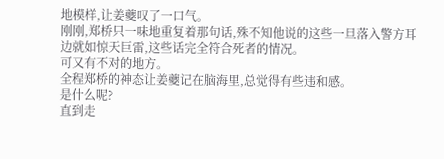地模样,让姜夔叹了一口气。
刚刚,郑桥只一味地重复着那句话,殊不知他说的这些一旦落入警方耳边就如惊天巨雷,这些话完全符合死者的情况。
可又有不对的地方。
全程郑桥的神态让姜夔记在脑海里,总觉得有些违和感。
是什么呢?
直到走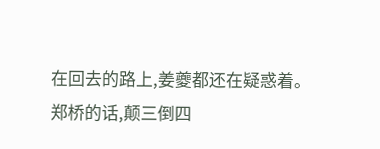在回去的路上,姜夔都还在疑惑着。
郑桥的话,颠三倒四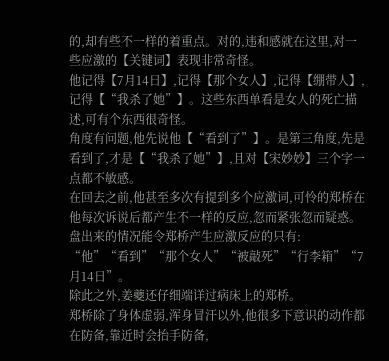的,却有些不一样的着重点。对的,违和感就在这里,对一些应激的【关键词】表现非常奇怪。
他记得【7月14日】,记得【那个女人】,记得【绷带人】,记得【“我杀了她”】。这些东西单看是女人的死亡描述,可有个东西很奇怪。
角度有问题,他先说他【“看到了”】。是第三角度,先是看到了,才是【“我杀了她”】,且对【宋妙妙】三个字一点都不敏感。
在回去之前,他甚至多次有提到多个应激词,可怜的郑桥在他每次诉说后都产生不一样的反应,忽而紧张忽而疑惑。
盘出来的情况能令郑桥产生应激反应的只有:
“他”“看到”“那个女人”“被敲死”“行李箱”“7月14日”。
除此之外,姜夔还仔细端详过病床上的郑桥。
郑桥除了身体虚弱,浑身冒汗以外,他很多下意识的动作都在防备,靠近时会抬手防备,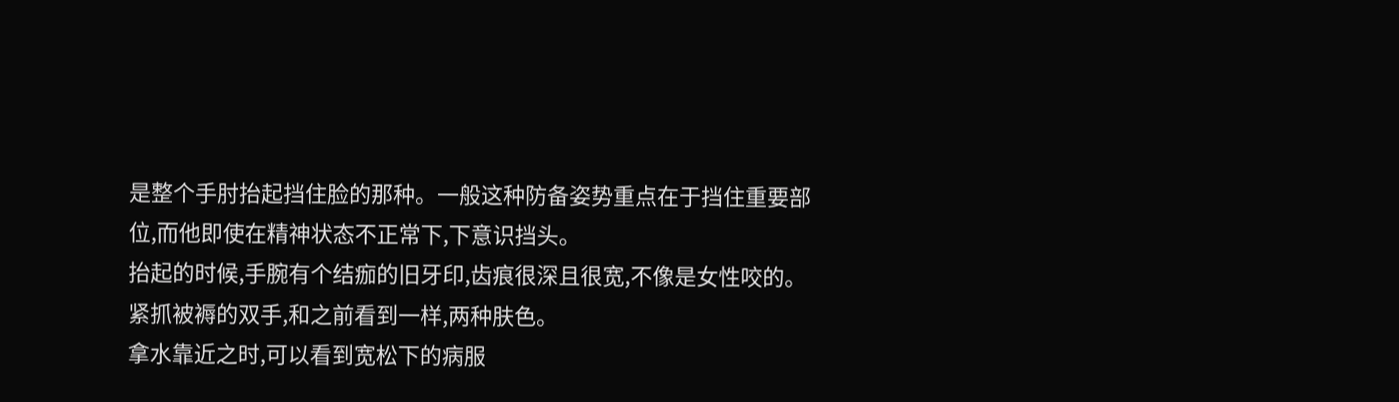是整个手肘抬起挡住脸的那种。一般这种防备姿势重点在于挡住重要部位,而他即使在精神状态不正常下,下意识挡头。
抬起的时候,手腕有个结痂的旧牙印,齿痕很深且很宽,不像是女性咬的。紧抓被褥的双手,和之前看到一样,两种肤色。
拿水靠近之时,可以看到宽松下的病服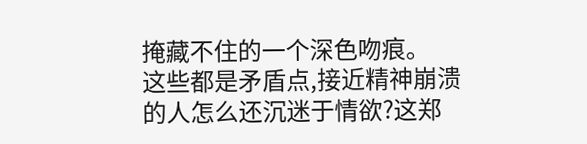掩藏不住的一个深色吻痕。
这些都是矛盾点,接近精神崩溃的人怎么还沉迷于情欲?这郑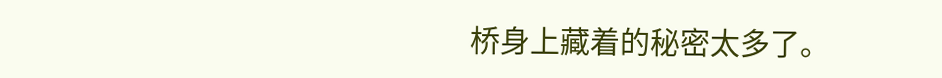桥身上藏着的秘密太多了。